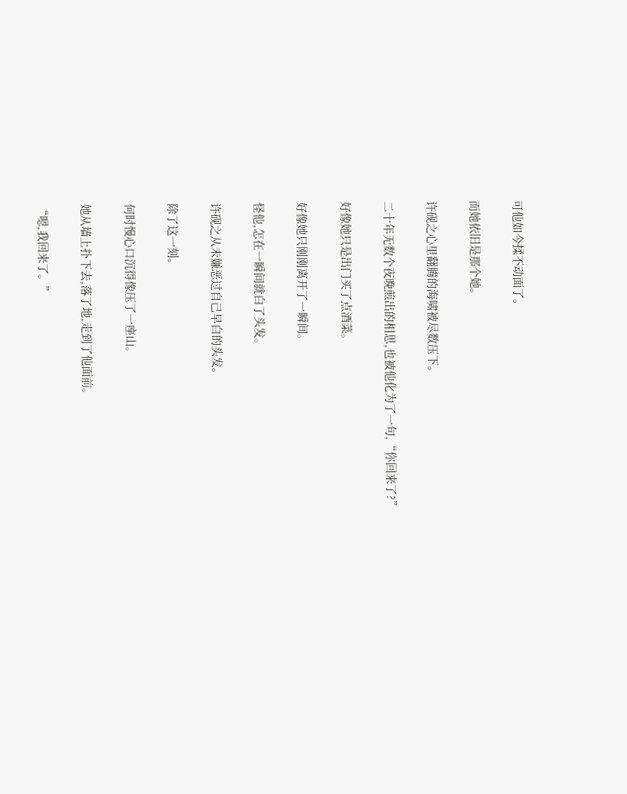可他如今揉不动面了。

而她依旧是那个她。

许砚之心里翻腾的海啸被尽数压下。

二十年无数个夜晚煎出的相思,也被他化为了一句,“你回来了?”

好像她只是出门买了点酒菜。

好像她只刚刚离开了一瞬间。

怪他,怎在一瞬间就白了头发。

许砚之从未嫌恶过自己早白的头发。

除了这一刻。

何时慢心口沉得像压了一座山。

她从墙上扑下去,落了地,走到了他面前。

“嗯,我回来了。”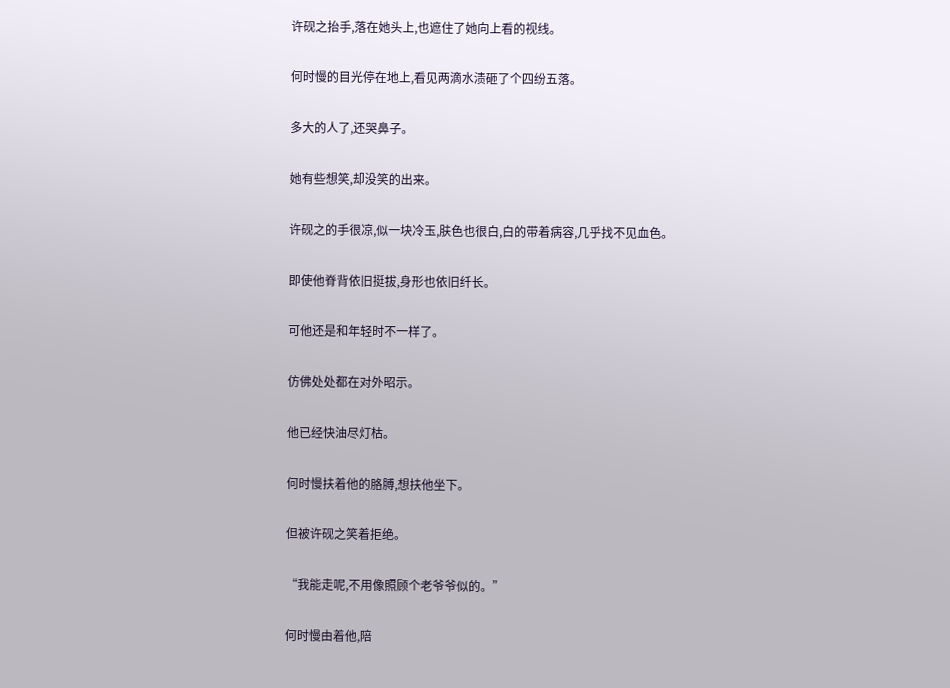许砚之抬手,落在她头上,也遮住了她向上看的视线。

何时慢的目光停在地上,看见两滴水渍砸了个四纷五落。

多大的人了,还哭鼻子。

她有些想笑,却没笑的出来。

许砚之的手很凉,似一块冷玉,肤色也很白,白的带着病容,几乎找不见血色。

即使他脊背依旧挺拔,身形也依旧纤长。

可他还是和年轻时不一样了。

仿佛处处都在对外昭示。

他已经快油尽灯枯。

何时慢扶着他的胳膊,想扶他坐下。

但被许砚之笑着拒绝。

“我能走呢,不用像照顾个老爷爷似的。”

何时慢由着他,陪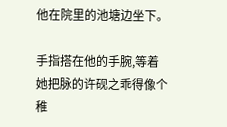他在院里的池塘边坐下。

手指搭在他的手腕,等着她把脉的许砚之乖得像个稚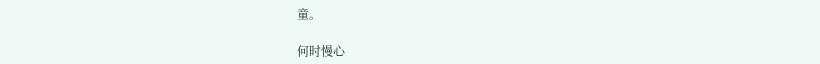童。

何时慢心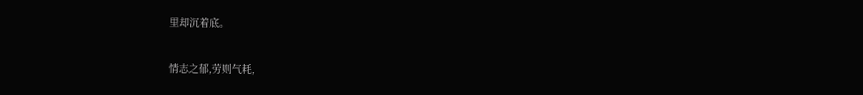里却沉着底。

情志之郁,劳则气耗,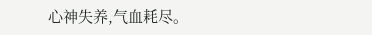心神失养,气血耗尽。